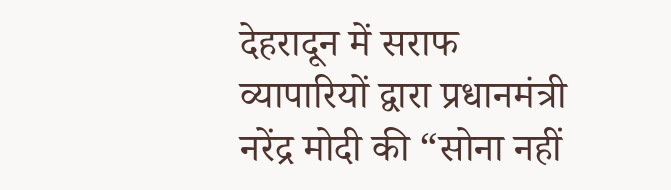देहरादून में सराफ व्यापारियों द्वारा प्रधानमंत्री नरेंद्र मोदी की “सोना नहीं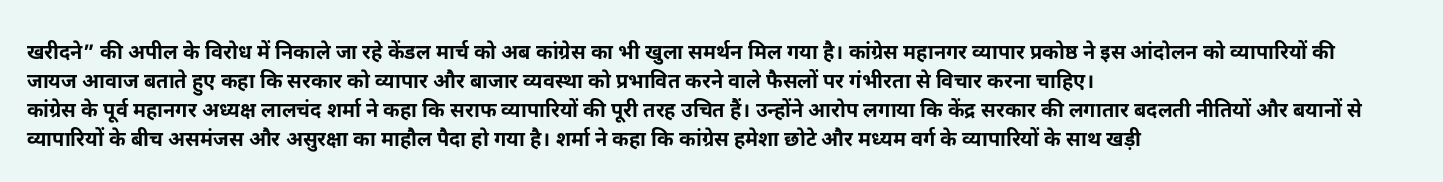खरीदने” की अपील के विरोध में निकाले जा रहे केंडल मार्च को अब कांग्रेस का भी खुला समर्थन मिल गया है। कांग्रेस महानगर व्यापार प्रकोष्ठ ने इस आंदोलन को व्यापारियों की जायज आवाज बताते हुए कहा कि सरकार को व्यापार और बाजार व्यवस्था को प्रभावित करने वाले फैसलों पर गंभीरता से विचार करना चाहिए।
कांग्रेस के पूर्व महानगर अध्यक्ष लालचंद शर्मा ने कहा कि सराफ व्यापारियों की पूरी तरह उचित हैं। उन्होंने आरोप लगाया कि केंद्र सरकार की लगातार बदलती नीतियों और बयानों से व्यापारियों के बीच असमंजस और असुरक्षा का माहौल पैदा हो गया है। शर्मा ने कहा कि कांग्रेस हमेशा छोटे और मध्यम वर्ग के व्यापारियों के साथ खड़ी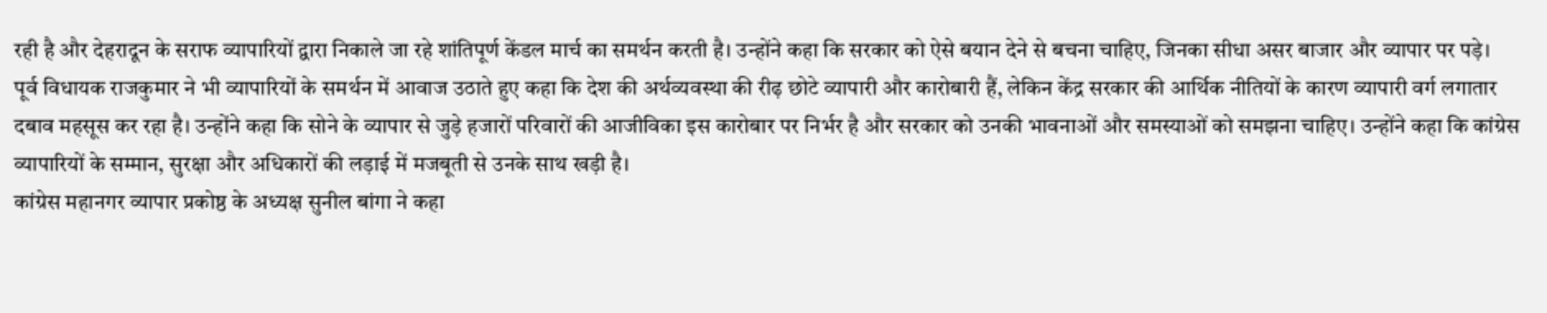रही है और देहरादून के सराफ व्यापारियों द्वारा निकाले जा रहे शांतिपूर्ण केंडल मार्च का समर्थन करती है। उन्होंने कहा कि सरकार को ऐसे बयान देने से बचना चाहिए, जिनका सीधा असर बाजार और व्यापार पर पड़े।
पूर्व विधायक राजकुमार ने भी व्यापारियों के समर्थन में आवाज उठाते हुए कहा कि देश की अर्थव्यवस्था की रीढ़ छोटे व्यापारी और कारोबारी हैं, लेकिन केंद्र सरकार की आर्थिक नीतियों के कारण व्यापारी वर्ग लगातार दबाव महसूस कर रहा है। उन्होंने कहा कि सोने के व्यापार से जुड़े हजारों परिवारों की आजीविका इस कारोबार पर निर्भर है और सरकार को उनकी भावनाओं और समस्याओं को समझना चाहिए। उन्होंने कहा कि कांग्रेस व्यापारियों के सम्मान, सुरक्षा और अधिकारों की लड़ाई में मजबूती से उनके साथ खड़ी है।
कांग्रेस महानगर व्यापार प्रकोष्ठ के अध्यक्ष सुनील बांगा ने कहा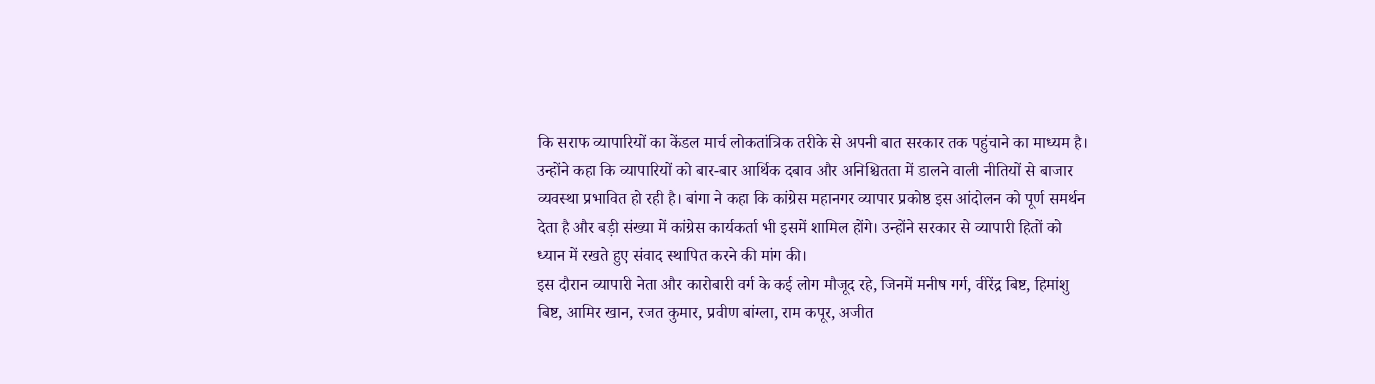कि सराफ व्यापारियों का केंडल मार्च लोकतांत्रिक तरीके से अपनी बात सरकार तक पहुंचाने का माध्यम है। उन्होंने कहा कि व्यापारियों को बार-बार आर्थिक दबाव और अनिश्चितता में डालने वाली नीतियों से बाजार व्यवस्था प्रभावित हो रही है। बांगा ने कहा कि कांग्रेस महानगर व्यापार प्रकोष्ठ इस आंदोलन को पूर्ण समर्थन देता है और बड़ी संख्या में कांग्रेस कार्यकर्ता भी इसमें शामिल होंगे। उन्होंने सरकार से व्यापारी हितों को ध्यान में रखते हुए संवाद स्थापित करने की मांग की।
इस दौरान व्यापारी नेता और कारोबारी वर्ग के कई लोग मौजूद रहे, जिनमें मनीष गर्ग, वीरेंद्र बिष्ट, हिमांशु बिष्ट, आमिर खान, रजत कुमार, प्रवीण बांग्ला, राम कपूर, अजीत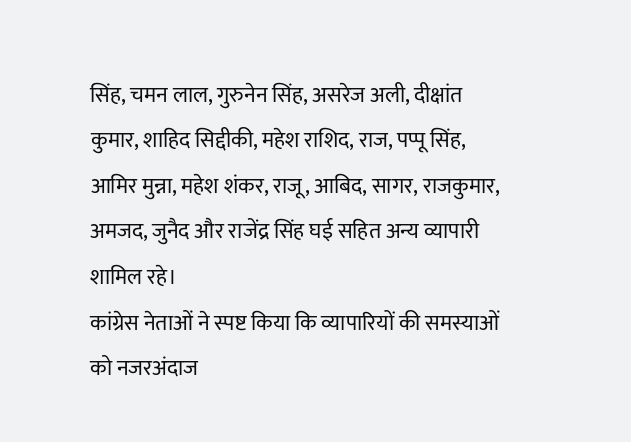सिंह, चमन लाल, गुरुनेन सिंह, असरेज अली, दीक्षांत कुमार, शाहिद सिद्दीकी, महेश राशिद, राज, पप्पू सिंह, आमिर मुन्ना, महेश शंकर, राजू, आबिद, सागर, राजकुमार, अमजद, जुनैद और राजेंद्र सिंह घई सहित अन्य व्यापारी शामिल रहे।
कांग्रेस नेताओं ने स्पष्ट किया कि व्यापारियों की समस्याओं को नजरअंदाज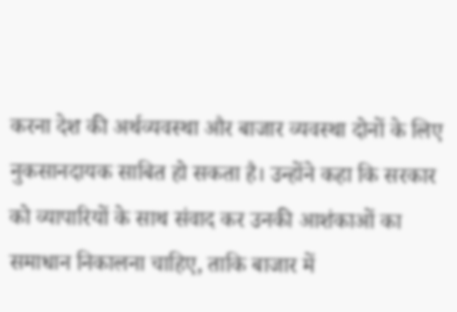करना देश की अर्थव्यवस्था और बाजार व्यवस्था दोनों के लिए नुकसानदायक साबित हो सकता है। उन्होंने कहा कि सरकार को व्यापारियों के साथ संवाद कर उनकी आशंकाओं का समाधान निकालना चाहिए, ताकि बाजार में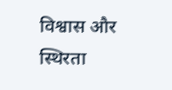विश्वास और स्थिरता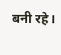बनी रहे।